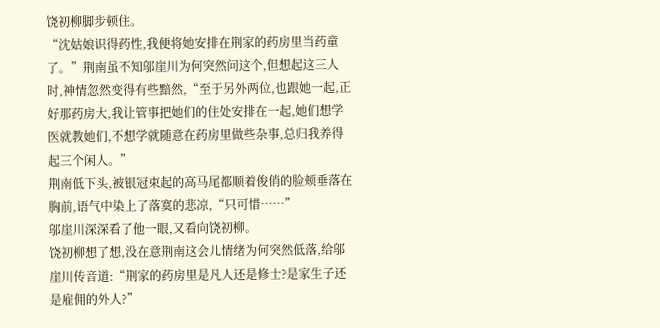饶初柳脚步顿住。
“沈姑娘识得药性,我便将她安排在荆家的药房里当药童了。”荆南虽不知邬崖川为何突然问这个,但想起这三人时,神情忽然变得有些黯然,“至于另外两位,也跟她一起,正好那药房大,我让管事把她们的住处安排在一起,她们想学医就教她们,不想学就随意在药房里做些杂事,总归我养得起三个闲人。”
荆南低下头,被银冠束起的高马尾都顺着俊俏的脸颊垂落在胸前,语气中染上了落寞的悲凉,“只可惜……”
邬崖川深深看了他一眼,又看向饶初柳。
饶初柳想了想,没在意荆南这会儿情绪为何突然低落,给邬崖川传音道:“荆家的药房里是凡人还是修士?是家生子还是雇佣的外人?”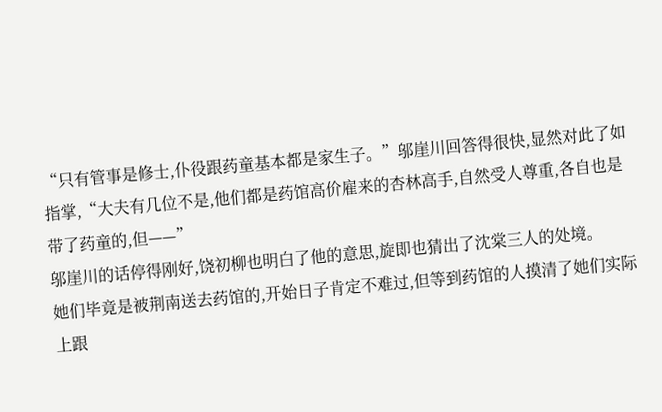“只有管事是修士,仆役跟药童基本都是家生子。”邬崖川回答得很快,显然对此了如指掌,“大夫有几位不是,他们都是药馆高价雇来的杏林高手,自然受人尊重,各自也是带了药童的,但——”
邬崖川的话停得刚好,饶初柳也明白了他的意思,旋即也猜出了沈棠三人的处境。
她们毕竟是被荆南送去药馆的,开始日子肯定不难过,但等到药馆的人摸清了她们实际上跟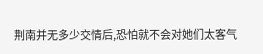荆南并无多少交情后,恐怕就不会对她们太客气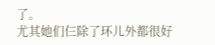了。
尤其她们仨除了环儿外都很好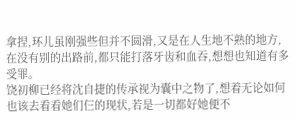拿捏,环儿虽刚强些但并不圆滑,又是在人生地不熟的地方,在没有别的出路前,都只能打落牙齿和血吞,想想也知道有多受罪。
饶初柳已经将沈自捷的传承视为囊中之物了,想着无论如何也该去看看她们仨的现状,若是一切都好她便不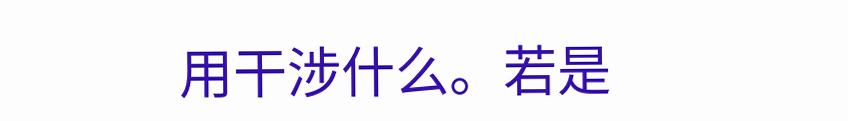用干涉什么。若是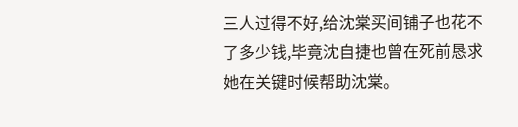三人过得不好,给沈棠买间铺子也花不了多少钱,毕竟沈自捷也曾在死前恳求她在关键时候帮助沈棠。